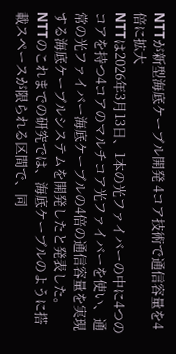NTTが新型海底ケーブル開発 4コア技術で通信容量を4倍に拡大
NTTは2026年3月13日、1本の光ファイバーの中に4つのコアを持つ4コアのマルチコア光ファイバーを使い、通常の光ファイバー海底ケーブルの4倍の通信容量を実現する海底ケーブルシステムを開発したと発表した。NTTのこれまでの研究では、海底ケーブルのように搭載スペースが限られる区間で、同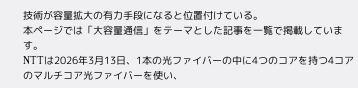技術が容量拡大の有力手段になると位置付けている。
本ページでは「大容量通信」をテーマとした記事を一覧で掲載しています。
NTTは2026年3月13日、1本の光ファイバーの中に4つのコアを持つ4コアのマルチコア光ファイバーを使い、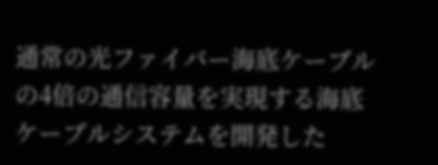通常の光ファイバー海底ケーブルの4倍の通信容量を実現する海底ケーブルシステムを開発した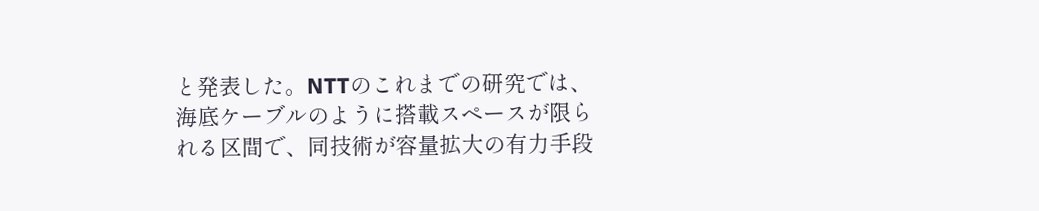と発表した。NTTのこれまでの研究では、海底ケーブルのように搭載スペースが限られる区間で、同技術が容量拡大の有力手段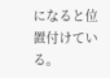になると位置付けている。